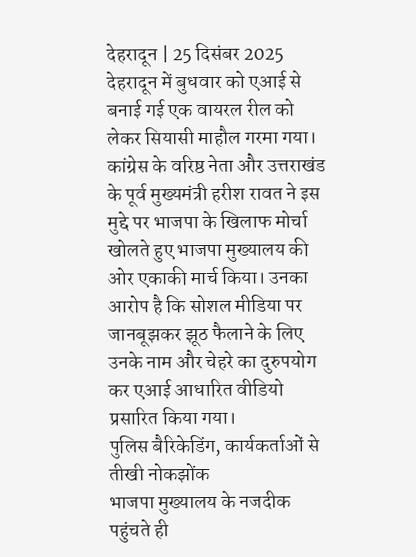देहरादून | 25 दिसंबर 2025
देहरादून में बुधवार को एआई से बनाई गई एक वायरल रील को लेकर सियासी माहौल गरमा गया। कांग्रेस के वरिष्ठ नेता और उत्तराखंड के पूर्व मुख्यमंत्री हरीश रावत ने इस मुद्दे पर भाजपा के खिलाफ मोर्चा खोलते हुए भाजपा मुख्यालय की ओर एकाकी मार्च किया। उनका आरोप है कि सोशल मीडिया पर जानबूझकर झूठ फैलाने के लिए उनके नाम और चेहरे का दुरुपयोग कर एआई आधारित वीडियो प्रसारित किया गया।
पुलिस बैरिकेडिंग, कार्यकर्ताओं से तीखी नोकझोंक
भाजपा मुख्यालय के नजदीक पहुंचते ही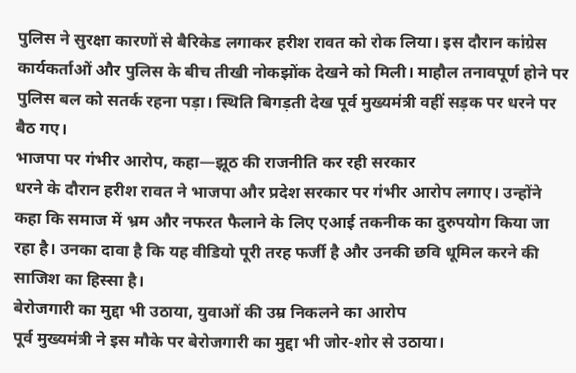पुलिस ने सुरक्षा कारणों से बैरिकेड लगाकर हरीश रावत को रोक लिया। इस दौरान कांग्रेस कार्यकर्ताओं और पुलिस के बीच तीखी नोकझोंक देखने को मिली। माहौल तनावपूर्ण होने पर पुलिस बल को सतर्क रहना पड़ा। स्थिति बिगड़ती देख पूर्व मुख्यमंत्री वहीं सड़क पर धरने पर बैठ गए।
भाजपा पर गंभीर आरोप, कहा—झूठ की राजनीति कर रही सरकार
धरने के दौरान हरीश रावत ने भाजपा और प्रदेश सरकार पर गंभीर आरोप लगाए। उन्होंने कहा कि समाज में भ्रम और नफरत फैलाने के लिए एआई तकनीक का दुरुपयोग किया जा रहा है। उनका दावा है कि यह वीडियो पूरी तरह फर्जी है और उनकी छवि धूमिल करने की साजिश का हिस्सा है।
बेरोजगारी का मुद्दा भी उठाया, युवाओं की उम्र निकलने का आरोप
पूर्व मुख्यमंत्री ने इस मौके पर बेरोजगारी का मुद्दा भी जोर-शोर से उठाया।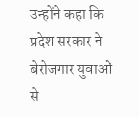उन्होंने कहा कि प्रदेश सरकार ने बेरोजगार युवाओं से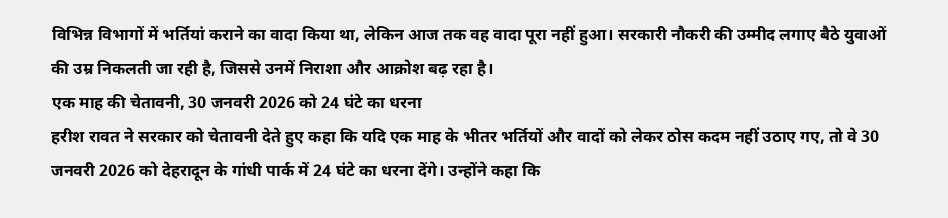विभिन्न विभागों में भर्तियां कराने का वादा किया था, लेकिन आज तक वह वादा पूरा नहीं हुआ। सरकारी नौकरी की उम्मीद लगाए बैठे युवाओं की उम्र निकलती जा रही है, जिससे उनमें निराशा और आक्रोश बढ़ रहा है।
एक माह की चेतावनी, 30 जनवरी 2026 को 24 घंटे का धरना
हरीश रावत ने सरकार को चेतावनी देते हुए कहा कि यदि एक माह के भीतर भर्तियों और वादों को लेकर ठोस कदम नहीं उठाए गए, तो वे 30 जनवरी 2026 को देहरादून के गांधी पार्क में 24 घंटे का धरना देंगे। उन्होंने कहा कि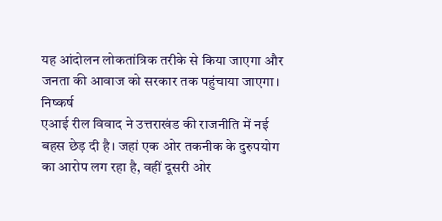यह आंदोलन लोकतांत्रिक तरीके से किया जाएगा और जनता की आवाज को सरकार तक पहुंचाया जाएगा।
निष्कर्ष
एआई रील विवाद ने उत्तराखंड की राजनीति में नई बहस छेड़ दी है। जहां एक ओर तकनीक के दुरुपयोग का आरोप लग रहा है, वहीं दूसरी ओर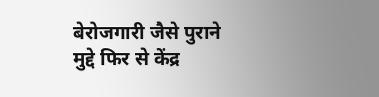बेरोजगारी जैसे पुराने मुद्दे फिर से केंद्र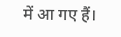में आ गए हैं।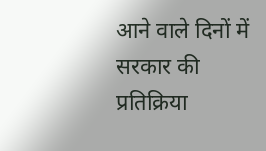आने वाले दिनों में सरकार की प्रतिक्रिया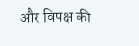और विपक्ष की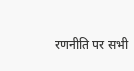रणनीति पर सभी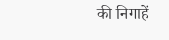की निगाहें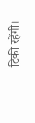टिकी रहेंगी।